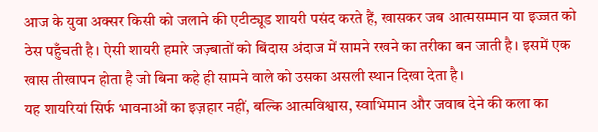आज के युवा अक्सर किसी को जलाने की एटीट्यूड शायरी पसंद करते हैं, खासकर जब आत्मसम्मान या इज्जत को ठेस पहुँचती है। ऐसी शायरी हमारे जज़्बातों को बिंदास अंदाज में सामने रखने का तरीका बन जाती है। इसमें एक खास तीखापन होता है जो बिना कहे ही सामने वाले को उसका असली स्थान दिखा देता है।
यह शायरियां सिर्फ भावनाओं का इज़हार नहीं, बल्कि आत्मविश्वास, स्वाभिमान और जवाब देने की कला का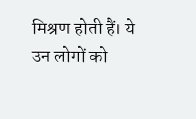मिश्रण होती हैं। ये उन लोगों को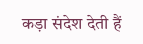कड़ा संदेश देती हैं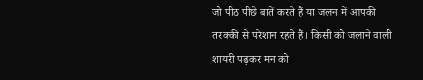जो पीठ पीछे बातें करते हैं या जलन में आपकी तरक्की से परेशान रहते हैं। किसी को जलाने वाली शायरी पढ़कर मन को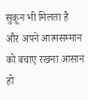सुकून भी मिलता है और अपने आत्मसम्मान को बचाए रखना आसान हो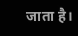जाता है।